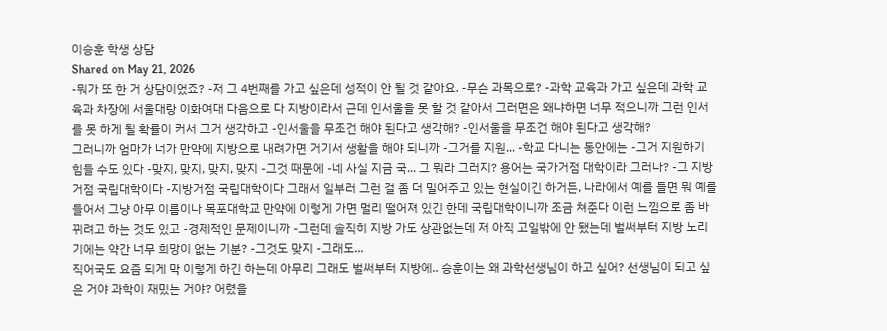이승훈 학생 상담
Shared on May 21, 2026
-뭐가 또 한 거 상담이었죠? -저 그 4번째를 가고 싶은데 성적이 안 될 것 같아요. -무슨 과목으로? -과학 교육과 가고 싶은데 과학 교육과 차장에 서울대랑 이화여대 다음으로 다 지방이라서 근데 인서울을 못 할 것 같아서 그러면은 왜냐하면 너무 적으니까 그런 인서를 못 하게 될 확률이 커서 그거 생각하고 -인서울을 무조건 해야 된다고 생각해? -인서울을 무조건 해야 된다고 생각해?
그러니까 엄마가 너가 만약에 지방으로 내려가면 거기서 생활을 해야 되니까 -그거를 지원... -학교 다니는 동안에는 -그거 지원하기 힘들 수도 있다 -맞지, 맞지, 맞지, 맞지 -그것 때문에 -네 사실 지금 국... 그 뭐라 그러지? 용어는 국가거점 대학이라 그러나? -그 지방거점 국립대학이다 -지방거점 국립대학이다 그래서 일부러 그런 걸 좀 더 밀어주고 있는 현실이긴 하거든, 나라에서 예를 들면 뭐 예를 들어서 그냥 아무 이름이나 목포대학교 만약에 이렇게 가면 멀리 떨어져 있긴 한데 국립대학이니까 조금 쳐준다 이런 느낌으로 좀 바뀌려고 하는 것도 있고 -경제적인 문제이니까 -그런데 솔직히 지방 가도 상관없는데 저 아직 고일밖에 안 됐는데 벌써부터 지방 노리기에는 약간 너무 희망이 없는 기분? -그것도 맞지 -그래도...
직어국도 요즘 되게 막 이렇게 하긴 하는데 아무리 그래도 벌써부터 지방에.. 승훈이는 왜 과학선생님이 하고 싶어? 선생님이 되고 싶은 거야 과학이 재밌는 거야? 어렸을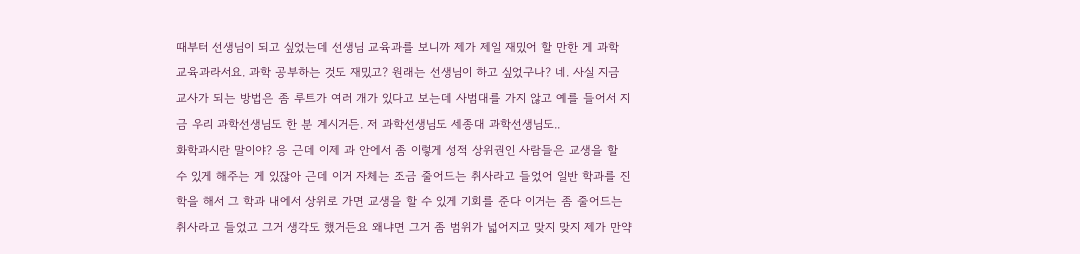때부터 선생님이 되고 싶었는데 선생님 교육과를 보니까 제가 제일 재밌어 할 만한 게 과학 교육과라서요. 과학 공부하는 것도 재밌고? 원래는 선생님이 하고 싶었구나? 네. 사실 지금 교사가 되는 방법은 좀 루트가 여러 개가 있다고 보는데 사범대를 가지 않고 예를 들어서 지금 우리 과학선생님도 한 분 계시거든. 저 과학선생님도 세종대 과학선생님도..
화학과시란 말이야? 응 근데 이제 과 안에서 좀 이렇게 성적 상위권인 사람들은 교생을 할 수 있게 해주는 게 있잖아 근데 이거 자체는 조금 줄어드는 취사라고 들었어 일반 학과를 진학을 해서 그 학과 내에서 상위로 가면 교생을 할 수 있게 기회를 준다 이거는 좀 줄어드는 취사라고 들었고 그거 생각도 했거든요 왜냐면 그거 좀 범위가 넓어지고 맞지 맞지 제가 만약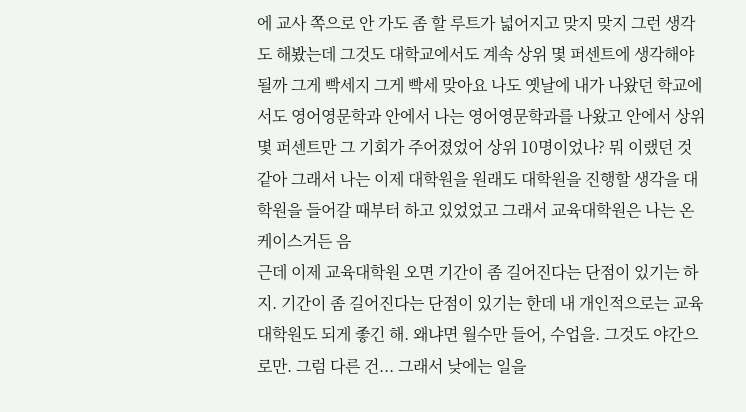에 교사 쪽으로 안 가도 좀 할 루트가 넓어지고 맞지 맞지 그런 생각도 해봤는데 그것도 대학교에서도 계속 상위 몇 퍼센트에 생각해야 될까 그게 빡세지 그게 빡세 맞아요 나도 옛날에 내가 나왔던 학교에서도 영어영문학과 안에서 나는 영어영문학과를 나왔고 안에서 상위 몇 퍼센트만 그 기회가 주어졌었어 상위 10명이었나? 뭐 이랬던 것 같아 그래서 나는 이제 대학원을 원래도 대학원을 진행할 생각을 대학원을 들어갈 때부터 하고 있었었고 그래서 교육대학원은 나는 온 케이스거든 음
근데 이제 교육대학원 오면 기간이 좀 길어진다는 단점이 있기는 하지. 기간이 좀 길어진다는 단점이 있기는 한데 내 개인적으로는 교육대학원도 되게 좋긴 해. 왜냐면 월수만 들어, 수업을. 그것도 야간으로만. 그럼 다른 건... 그래서 낮에는 일을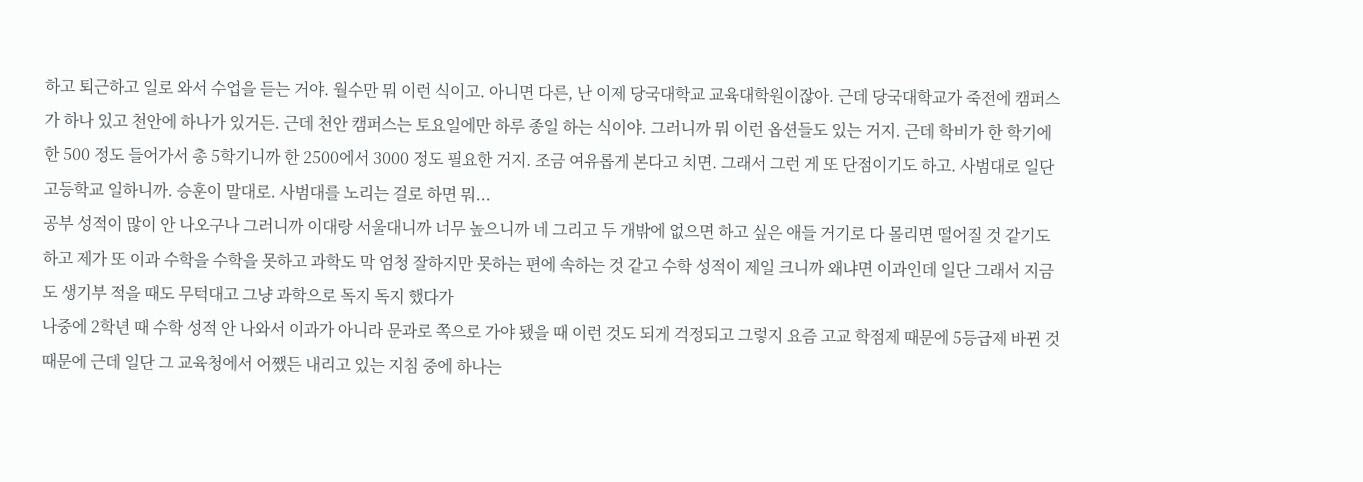하고 퇴근하고 일로 와서 수업을 듣는 거야. 월수만 뭐 이런 식이고. 아니면 다른, 난 이제 당국대학교 교육대학원이잖아. 근데 당국대학교가 죽전에 캠퍼스가 하나 있고 천안에 하나가 있거든. 근데 천안 캠퍼스는 토요일에만 하루 종일 하는 식이야. 그러니까 뭐 이런 옵션들도 있는 거지. 근데 학비가 한 학기에 한 500 정도 들어가서 총 5학기니까 한 2500에서 3000 정도 필요한 거지. 조금 여유롭게 본다고 치면. 그래서 그런 게 또 단점이기도 하고. 사범대로 일단 고등학교 일하니까. 승훈이 말대로. 사범대를 노리는 걸로 하면 뭐...
공부 성적이 많이 안 나오구나 그러니까 이대랑 서울대니까 너무 높으니까 네 그리고 두 개밖에 없으면 하고 싶은 애들 거기로 다 몰리면 떨어질 것 같기도 하고 제가 또 이과 수학을 수학을 못하고 과학도 막 엄청 잘하지만 못하는 편에 속하는 것 같고 수학 성적이 제일 크니까 왜냐면 이과인데 일단 그래서 지금도 생기부 적을 때도 무턱대고 그냥 과학으로 독지 독지 했다가
나중에 2학년 때 수학 성적 안 나와서 이과가 아니라 문과로 쪽으로 가야 됐을 때 이런 것도 되게 걱정되고 그렇지 요즘 고교 학점제 때문에 5등급제 바뀐 것 때문에 근데 일단 그 교육청에서 어쨌든 내리고 있는 지침 중에 하나는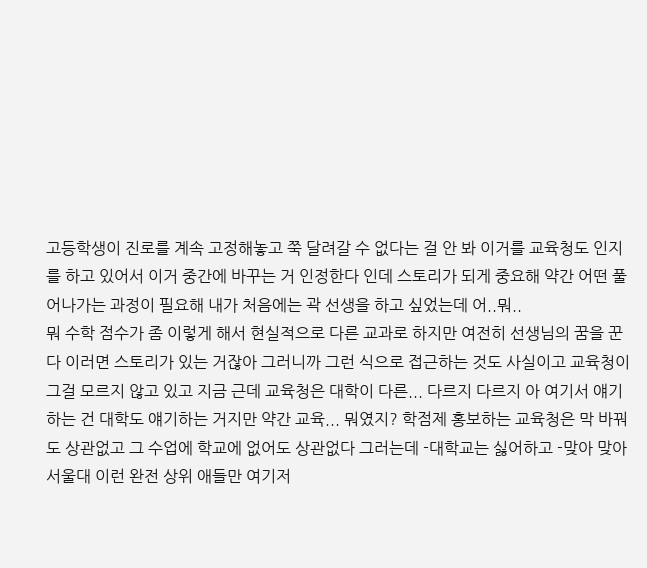고등학생이 진로를 계속 고정해놓고 쭉 달려갈 수 없다는 걸 안 봐 이거를 교육청도 인지를 하고 있어서 이거 중간에 바꾸는 거 인정한다 인데 스토리가 되게 중요해 약간 어떤 풀어나가는 과정이 필요해 내가 처음에는 곽 선생을 하고 싶었는데 어..뭐..
뭐 수학 점수가 좀 이렇게 해서 현실적으로 다른 교과로 하지만 여전히 선생님의 꿈을 꾼다 이러면 스토리가 있는 거잖아 그러니까 그런 식으로 접근하는 것도 사실이고 교육청이 그걸 모르지 않고 있고 지금 근데 교육청은 대학이 다른... 다르지 다르지 아 여기서 얘기하는 건 대학도 얘기하는 거지만 약간 교육... 뭐였지? 학점제 홍보하는 교육청은 막 바꿔도 상관없고 그 수업에 학교에 없어도 상관없다 그러는데 -대학교는 싫어하고 -맞아 맞아
서울대 이런 완전 상위 애들만 여기저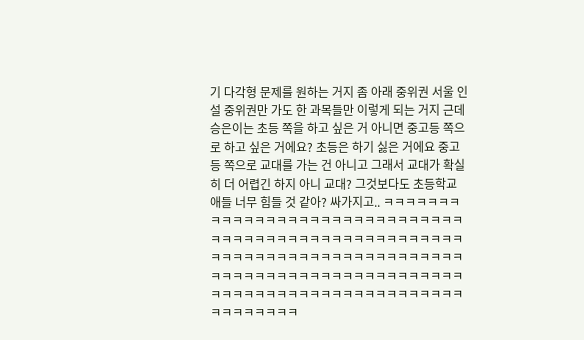기 다각형 문제를 원하는 거지 좀 아래 중위권 서울 인설 중위권만 가도 한 과목들만 이렇게 되는 거지 근데 승은이는 초등 쪽을 하고 싶은 거 아니면 중고등 쪽으로 하고 싶은 거에요? 초등은 하기 싫은 거에요 중고등 쪽으로 교대를 가는 건 아니고 그래서 교대가 확실히 더 어렵긴 하지 아니 교대? 그것보다도 초등학교 애들 너무 힘들 것 같아? 싸가지고.. ㅋㅋㅋㅋㅋㅋㅋㅋㅋㅋㅋㅋㅋㅋㅋㅋㅋㅋㅋㅋㅋㅋㅋㅋㅋㅋㅋㅋㅋㅋㅋㅋㅋㅋㅋㅋㅋㅋㅋㅋㅋㅋㅋㅋㅋㅋㅋㅋㅋㅋㅋㅋㅋㅋㅋㅋㅋㅋㅋㅋㅋㅋㅋㅋㅋㅋㅋㅋㅋㅋㅋㅋㅋㅋㅋㅋㅋㅋㅋㅋㅋㅋㅋㅋㅋㅋㅋㅋㅋㅋㅋㅋㅋㅋㅋㅋㅋㅋㅋㅋㅋㅋㅋㅋㅋㅋㅋㅋㅋㅋㅋㅋㅋㅋㅋㅋㅋㅋㅋㅋㅋㅋㅋㅋㅋㅋㅋㅋㅋㅋ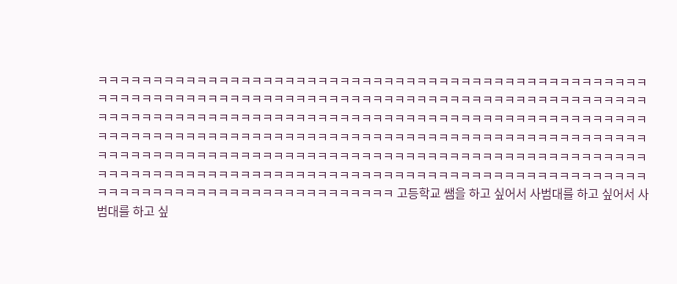ㅋㅋㅋㅋㅋㅋㅋㅋㅋㅋㅋㅋㅋㅋㅋㅋㅋㅋㅋㅋㅋㅋㅋㅋㅋㅋㅋㅋㅋㅋㅋㅋㅋㅋㅋㅋㅋㅋㅋㅋㅋㅋㅋㅋㅋㅋㅋㅋㅋㅋㅋㅋㅋㅋㅋㅋㅋㅋㅋㅋㅋㅋㅋㅋㅋㅋㅋㅋㅋㅋㅋㅋㅋㅋㅋㅋㅋㅋㅋㅋㅋㅋㅋㅋㅋㅋㅋㅋㅋㅋㅋㅋㅋㅋㅋㅋㅋㅋㅋㅋㅋㅋㅋㅋㅋㅋㅋㅋㅋㅋㅋㅋㅋㅋㅋㅋㅋㅋㅋㅋㅋㅋㅋㅋㅋㅋㅋㅋㅋㅋㅋㅋㅋㅋㅋㅋㅋㅋㅋㅋㅋㅋㅋㅋㅋㅋㅋㅋㅋㅋㅋㅋㅋㅋㅋㅋㅋㅋㅋㅋㅋㅋㅋㅋㅋㅋㅋㅋㅋㅋㅋㅋㅋㅋㅋㅋㅋㅋㅋㅋㅋㅋㅋㅋㅋㅋㅋㅋㅋㅋㅋㅋㅋㅋㅋㅋㅋㅋㅋㅋㅋㅋㅋㅋㅋㅋㅋㅋㅋㅋㅋㅋㅋㅋㅋㅋㅋㅋㅋㅋㅋㅋㅋㅋㅋㅋㅋㅋㅋㅋㅋㅋㅋㅋㅋㅋㅋㅋㅋㅋㅋㅋㅋㅋㅋㅋㅋㅋㅋㅋㅋㅋㅋㅋㅋㅋㅋㅋㅋㅋㅋㅋㅋㅋㅋㅋㅋㅋㅋㅋㅋㅋㅋㅋㅋㅋㅋㅋㅋㅋㅋㅋㅋㅋㅋㅋㅋㅋㅋㅋㅋㅋㅋㅋㅋㅋㅋㅋㅋㅋㅋㅋㅋㅋㅋㅋㅋㅋㅋㅋㅋㅋㅋㅋㅋㅋㅋㅋㅋㅋㅋㅋㅋㅋㅋㅋㅋ 고등학교 쌤을 하고 싶어서 사범대를 하고 싶어서 사범대를 하고 싶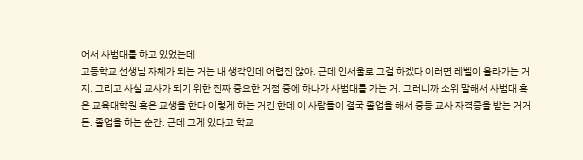어서 사범대를 하고 있었는데
고등학교 선생님 자체가 되는 거는 내 생각인데 어렵진 않아. 근데 인서울로 그걸 하겠다 이러면 레벨이 올라가는 거지. 그리고 사실 교사가 되기 위한 진짜 중요한 거점 중에 하나가 사범대를 가는 거. 그러니까 소위 말해서 사범대 혹은 교육대학원 혹은 교생을 한다 이렇게 하는 거긴 한데 이 사람들이 결국 졸업을 해서 중등 교사 자격증을 받는 거거든. 졸업을 하는 순간. 근데 그게 있다고 학교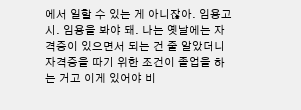에서 일할 수 있는 게 아니잖아. 임용고시. 임용을 봐야 돼. 나는 옛날에는 자격증이 있으면서 되는 건 줄 알았더니 자격증을 따기 위한 조건이 졸업을 하는 거고 이게 있어야 비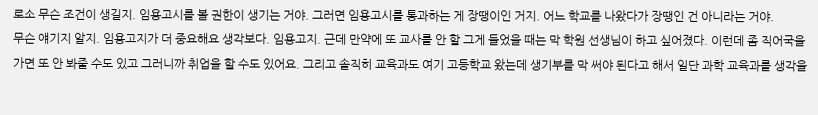로소 무슨 조건이 생길지. 임용고시를 볼 권한이 생기는 거야. 그러면 임용고시를 통과하는 게 장땡이인 거지. 어느 학교를 나왔다가 장땡인 건 아니라는 거야.
무슨 얘기지 알지. 임용고지가 더 중요해요 생각보다. 임용고지. 근데 만약에 또 교사를 안 할 그게 들었을 때는 막 학원 선생님이 하고 싶어졌다. 이런데 좀 직어국을 가면 또 안 봐줄 수도 있고 그러니까 취업을 할 수도 있어요. 그리고 솔직히 교육과도 여기 고등학교 왔는데 생기부를 막 써야 된다고 해서 일단 과학 교육과를 생각을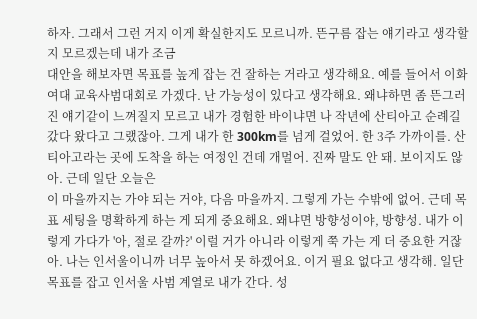하자. 그래서 그런 거지 이게 확실한지도 모르니까. 뜬구름 잡는 얘기라고 생각할지 모르겠는데 내가 조금
대안을 해보자면 목표를 높게 잡는 건 잘하는 거라고 생각해요. 예를 들어서 이화여대 교육사범대회로 가겠다. 난 가능성이 있다고 생각해요. 왜냐하면 좀 뜬그러진 얘기같이 느껴질지 모르고 내가 경험한 바이냐면 나 작년에 산티아고 순례길 갔다 왔다고 그랬잖아. 그게 내가 한 300km를 넘게 걸었어. 한 3주 가까이를. 산티아고라는 곳에 도착을 하는 여정인 건데 개멀어. 진짜 말도 안 돼. 보이지도 않아. 근데 일단 오늘은
이 마을까지는 가야 되는 거야, 다음 마을까지. 그렇게 가는 수밖에 없어. 근데 목표 세팅을 명확하게 하는 게 되게 중요해요. 왜냐면 방향성이야, 방향성. 내가 이렇게 가다가 '아, 절로 갈까?' 이럴 거가 아니라 이렇게 쭉 가는 게 더 중요한 거잖아. 나는 인서울이니까 너무 높아서 못 하겠어요. 이거 필요 없다고 생각해. 일단 목표를 잡고 인서울 사범 계열로 내가 간다. 성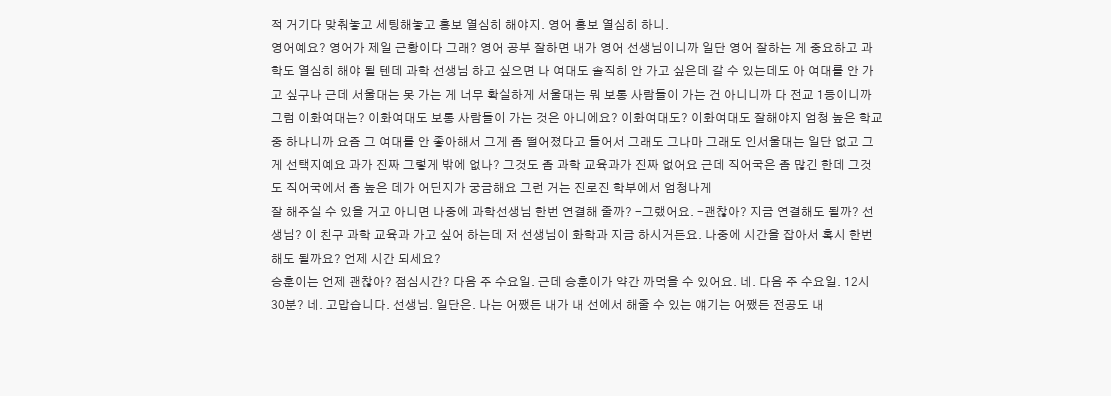적 거기다 맞춰놓고 세팅해놓고 홍보 열심히 해야지. 영어 홍보 열심히 하니.
영어예요? 영어가 제일 근황이다 그래? 영어 공부 잘하면 내가 영어 선생님이니까 일단 영어 잘하는 게 중요하고 과학도 열심히 해야 될 텐데 과학 선생님 하고 싶으면 나 여대도 솔직히 안 가고 싶은데 갈 수 있는데도 아 여대를 안 가고 싶구나 근데 서울대는 못 가는 게 너무 확실하게 서울대는 뭐 보통 사람들이 가는 건 아니니까 다 전교 1등이니까 그럼 이화여대는? 이화여대도 보통 사람들이 가는 것은 아니에요? 이화여대도? 이화여대도 잘해야지 엄청 높은 학교 중 하나니까 요즘 그 여대를 안 좋아해서 그게 좀 떨어졌다고 들어서 그래도 그나마 그래도 인서울대는 일단 없고 그게 선택지예요 과가 진짜 그렇게 밖에 없나? 그것도 좀 과학 교육과가 진짜 없어요 근데 직어국은 좀 많긴 한데 그것도 직어국에서 좀 높은 데가 어딘지가 궁금해요 그런 거는 진로진 학부에서 엄청나게
잘 해주실 수 있을 거고 아니면 나중에 과학선생님 한번 연결해 줄까? -그랬어요. -괜찮아? 지금 연결해도 될까? 선생님? 이 친구 과학 교육과 가고 싶어 하는데 저 선생님이 화학과 지금 하시거든요. 나중에 시간을 잡아서 혹시 한번 해도 될까요? 언제 시간 되세요?
승훈이는 언제 괜찮아? 점심시간? 다음 주 수요일. 근데 승훈이가 약간 까먹을 수 있어요. 네. 다음 주 수요일. 12시 30분? 네. 고맙습니다. 선생님. 일단은. 나는 어쨌든 내가 내 선에서 해줄 수 있는 얘기는 어쨌든 전공도 내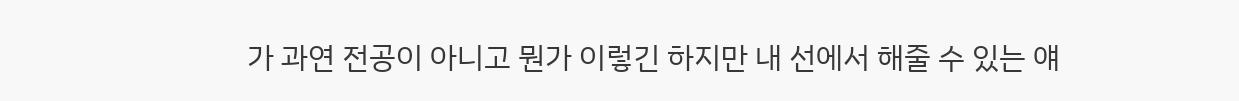가 과연 전공이 아니고 뭔가 이렇긴 하지만 내 선에서 해줄 수 있는 얘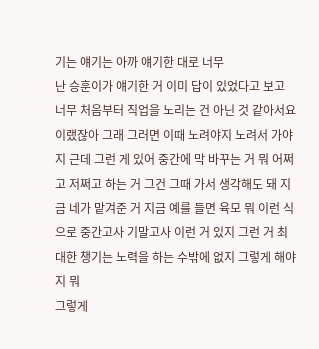기는 얘기는 아까 얘기한 대로 너무
난 승훈이가 얘기한 거 이미 답이 있었다고 보고 너무 처음부터 직업을 노리는 건 아닌 것 같아서요 이랬잖아 그래 그러면 이때 노려야지 노려서 가야지 근데 그런 게 있어 중간에 막 바꾸는 거 뭐 어쩌고 저쩌고 하는 거 그건 그때 가서 생각해도 돼 지금 네가 맡겨준 거 지금 예를 들면 육모 뭐 이런 식으로 중간고사 기말고사 이런 거 있지 그런 거 최대한 챙기는 노력을 하는 수밖에 없지 그렇게 해야지 뭐
그렇게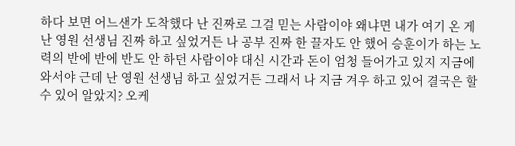하다 보면 어느샌가 도착했다 난 진짜로 그걸 믿는 사람이야 왜냐면 내가 여기 온 게 난 영원 선생님 진짜 하고 싶었거든 나 공부 진짜 한 끌자도 안 했어 승훈이가 하는 노력의 반에 반에 반도 안 하던 사람이야 대신 시간과 돈이 엄청 들어가고 있지 지금에 와서야 근데 난 영원 선생님 하고 싶었거든 그래서 나 지금 겨우 하고 있어 결국은 할 수 있어 알았지? 오케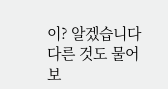이? 알겠습니다 다른 것도 물어보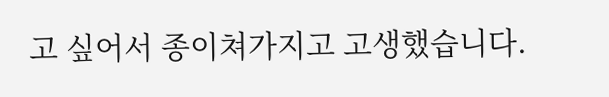고 싶어서 종이쳐가지고 고생했습니다.